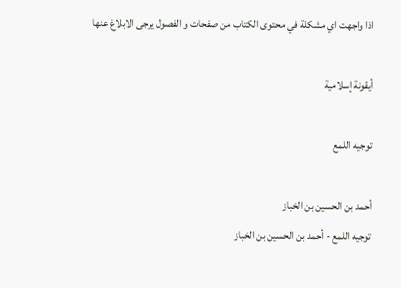اذا واجهت اي مشكلة في محتوى الكتاب من صفحات و الفصول يرجى الابلاغ عنها

أيقونة إسلامية

توجيه اللمع

أحمد بن الحسين بن الخباز
توجيه اللمع - أحمد بن الحسين بن الخباز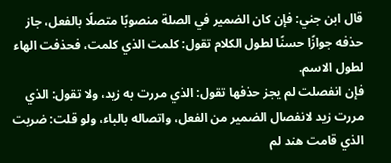قال ابن جني: فإن كان الضمير في الصلة منصوبًا متصلًا بالفعل، جاز حذفه جوازًا حسنًا لطول الكلام تقول: كلمت الذي كلمت، فحذفت الهاء لطول الاسم.
فإن انفصلت لم يجز حذفها تقول: الذي مررت به زيد، ولا تقول: الذي مررت زيد لانفصال الضمير من الفعل، واتصاله بالباء، ولو قلت: ضربت الذي قامت هند لم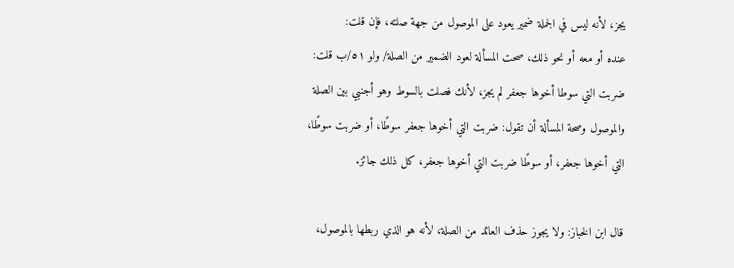يجز، لأنه ليس في الجملة ضمير يعود على الموصول من جهة صلته، فإن قلت:
عنده أو معه أو نحو ذلك، صحت المسألة لعود الضمير من الصلة/ ولو ٥١/ب قلت: ضربت التي سوطا أخوها جعفر لم يجز، لأنك فصلت بالسوط وهو أجنبي بين الصلة والموصول وصحة المسألة أن تقول: ضربت التي أخوها جعفر سوطًا، أو ضربت سوطًا، التي أخوها جعفر، أو سوطًا ضربت التي أخوها جعفر، كل ذلك جائز.

قال ابن الخباز: ولا يجوز حذف العائد من الصلة، لأنه هو الذي ربطها بالموصول،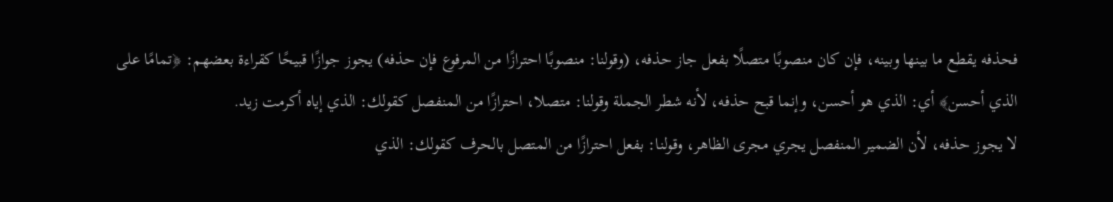فحذفه يقطع ما بينها وبينه، فإن كان منصوبًا متصلًا بفعل جاز حذفه، (وقولنا: منصوبًا احترازًا من المرفوع فإن حذفه) يجوز جوازًا قبيحًا كقراءة بعضهم: ﴿تمامًا على الذي أحسن﴾ أي: الذي هو أحسن، وإنما قبح حذفه، لأنه شطر الجملة وقولنا: متصلا، احترازًا من المنفصل كقولك: الذي إياه أكرمت زيد.
لا يجوز حذفه، لأن الضمير المنفصل يجري مجرى الظاهر، وقولنا: بفعل احترازًا من المتصل بالحرف كقولك: الذي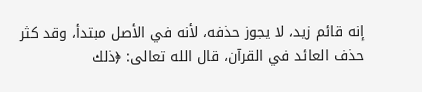إنه قائم زيد، لا يجوز حذفه، لأنه في الأصل مبتدأ، وقد كثر حذف العائد في القرآن، قال الله تعالى: ﴿ذلك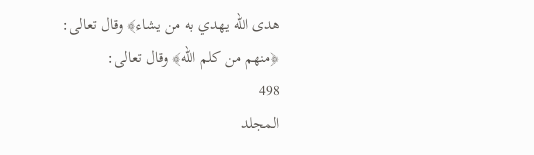هدى الله يهدي به من يشاء﴾ وقال تعالى: ﴿منهم من كلم الله﴾ وقال تعالى:
498
المجلد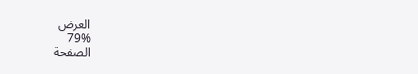العرض
79%
الصفحة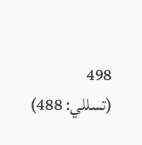498
(تسللي: 488)